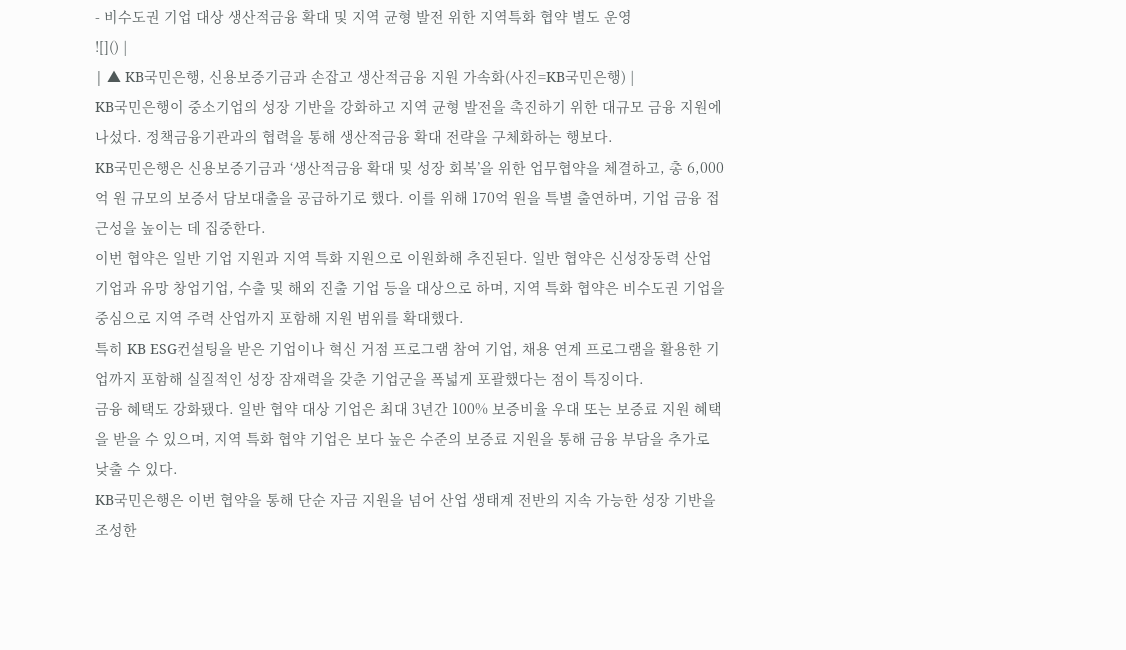- 비수도권 기업 대상 생산적금융 확대 및 지역 균형 발전 위한 지역특화 협약 별도 운영
![]() |
| ▲ KB국민은행, 신용보증기금과 손잡고 생산적금융 지원 가속화(사진=KB국민은행) |
KB국민은행이 중소기업의 성장 기반을 강화하고 지역 균형 발전을 촉진하기 위한 대규모 금융 지원에 나섰다. 정책금융기관과의 협력을 통해 생산적금융 확대 전략을 구체화하는 행보다.
KB국민은행은 신용보증기금과 ‘생산적금융 확대 및 성장 회복’을 위한 업무협약을 체결하고, 총 6,000억 원 규모의 보증서 담보대출을 공급하기로 했다. 이를 위해 170억 원을 특별 출연하며, 기업 금융 접근성을 높이는 데 집중한다.
이번 협약은 일반 기업 지원과 지역 특화 지원으로 이원화해 추진된다. 일반 협약은 신성장동력 산업 기업과 유망 창업기업, 수출 및 해외 진출 기업 등을 대상으로 하며, 지역 특화 협약은 비수도권 기업을 중심으로 지역 주력 산업까지 포함해 지원 범위를 확대했다.
특히 KB ESG컨설팅을 받은 기업이나 혁신 거점 프로그램 참여 기업, 채용 연계 프로그램을 활용한 기업까지 포함해 실질적인 성장 잠재력을 갖춘 기업군을 폭넓게 포괄했다는 점이 특징이다.
금융 혜택도 강화됐다. 일반 협약 대상 기업은 최대 3년간 100% 보증비율 우대 또는 보증료 지원 혜택을 받을 수 있으며, 지역 특화 협약 기업은 보다 높은 수준의 보증료 지원을 통해 금융 부담을 추가로 낮출 수 있다.
KB국민은행은 이번 협약을 통해 단순 자금 지원을 넘어 산업 생태계 전반의 지속 가능한 성장 기반을 조성한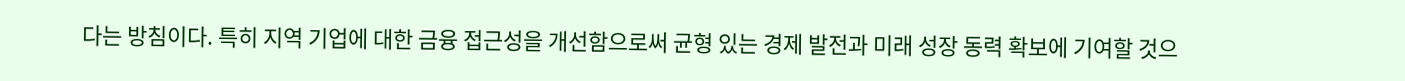다는 방침이다. 특히 지역 기업에 대한 금융 접근성을 개선함으로써 균형 있는 경제 발전과 미래 성장 동력 확보에 기여할 것으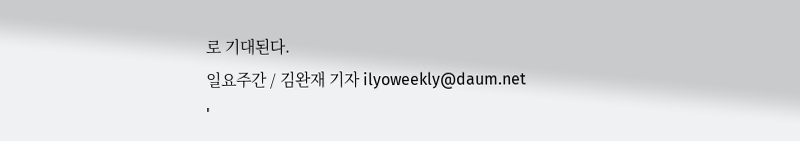로 기대된다.
일요주간 / 김완재 기자 ilyoweekly@daum.net
'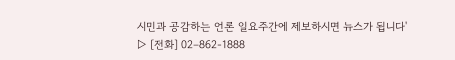시민과 공감하는 언론 일요주간에 제보하시면 뉴스가 됩니다'
▷ [전화] 02–862-1888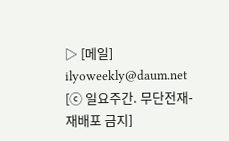▷ [메일] ilyoweekly@daum.net
[ⓒ 일요주간. 무단전재-재배포 금지]